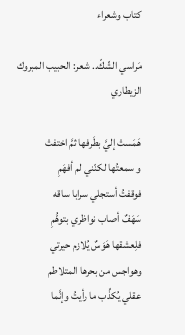كتاب وشعراء

مَراسي الشّكّ.. شعر: الحبيب المبروك الزيطاري

هَمَستْ إليَّ بطَرفها ثمَّ اختفتْ
و سمعتُها لكنّني لم أفهَمِ
فوقفتُ أستجلي سرابا ساقه
سَهَفٌ أصاب نواظري بتوهُّمِ
فلِعشقها هَوَسٌ يُلازم حيرتي
وهواجس من بحرها المتلاطم
عقلي يُكذِّب ما رأيتُ وإنَّما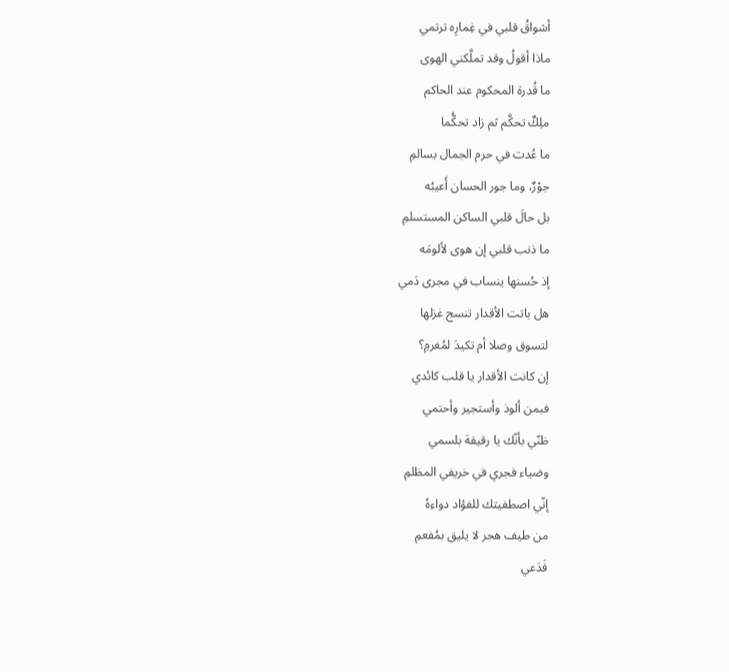أشواقُ قلبي في غِمارِه ترتمي
ماذا أقولُ وقد تملَّكني الهوى
ما قُدرة المحكوم عند الحاكم
ملِكٌ تحكَّم ثم زاد تحكُّما
ما عُدت في حرم الجمال بسالمِ
جوْرٌ، وما جور الحسان أَعيبُه
بل حالَ قلبي الساكن المستسلمِ
ما ذنب قلبي إن هوى لألومَه
إذ حُسنها ينساب في مجرى دَمي
هل باتت الأقدار تنسج غزلها
لتسوق وصلا أم تكيدَ لمُغرمِ؟
إن كانت الأقدار يا قلب كائدي
فبمن ألوذ وأستجير وأحتمي
ظنّي بأنّك يا رقيقة بلسمي
وضياء فجري في خريفي المظلمِ
إنّي اصطفيتك للفؤاد دواءهُ
من طيف هجر لا يليق بمُفعمِ
فَدَعي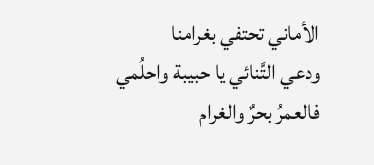الأماني تحتفي بغرامنا
ودعي التَّنائي يا حبيبة واحلُمي
فالعمرُ بحرٌ والغرام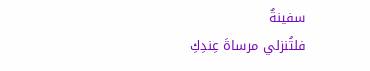سفينةٌ
فلتُنزلي مرساةَ عِندِكِ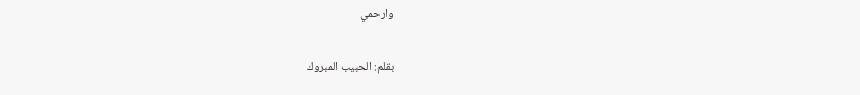وارحمي

بقلم: الحبيب المبروك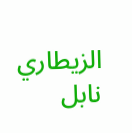الزيطاري
نابل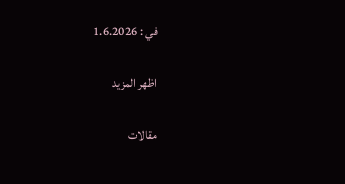في : 1.6.2026

اظهر المزيد

مقالات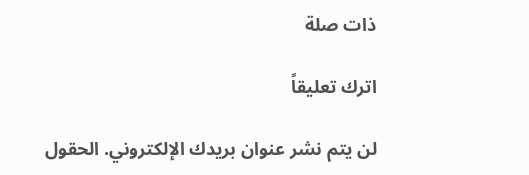ذات صلة

اترك تعليقاً

لن يتم نشر عنوان بريدك الإلكتروني. الحقول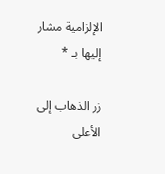الإلزامية مشار إليها بـ *

زر الذهاب إلى الأعلى